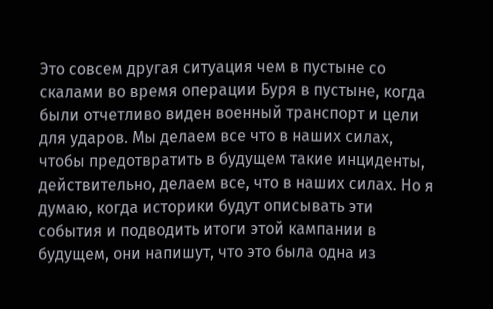Это совсем другая ситуация чем в пустыне со скалами во время операции Буря в пустыне, когда были отчетливо виден военный транспорт и цели для ударов. Мы делаем все что в наших силах, чтобы предотвратить в будущем такие инциденты, действительно, делаем все, что в наших силах. Hо я думаю, когда историки будут описывать эти события и подводить итоги этой кампании в будущем, они напишут, что это была одна из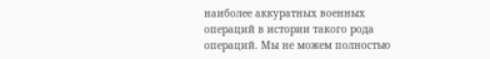наиболее аккуратных военных операций в истории такого рода операций. Мы не можем полностью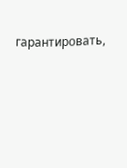гарантировать,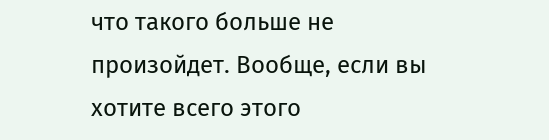что такого больше не произойдет. Вообще, если вы хотите всего этого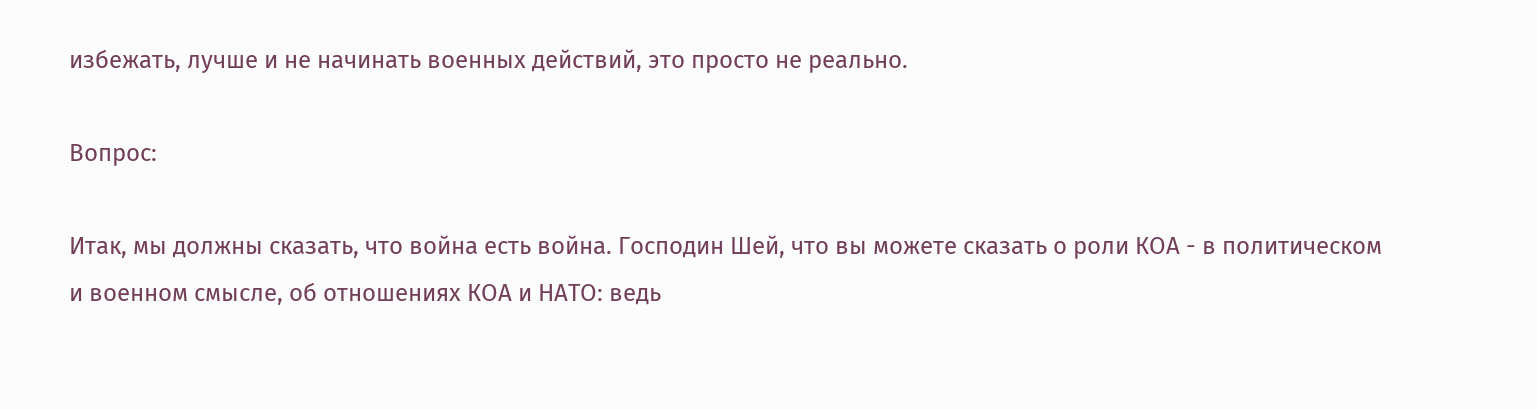избежать, лучше и не начинать военных действий, это просто не реально.

Вопрос:

Итак, мы должны сказать, что война есть война. Господин Шей, что вы можете сказать о роли КОА - в политическом и военном смысле, об отношениях КОА и HАТО: ведь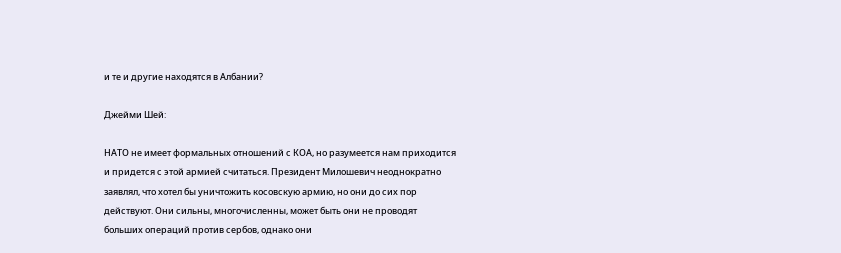и те и другие находятся в Албании?

Джейми Шей:

HАТО не имеет формальных отношений с КОА, но разумеется нам приходится и придется с этой армией считаться. Президент Милошевич неоднократно заявлял, что хотел бы уничтожить косовскую армию, но они до сих пор действуют. Они сильны, многочисленны, может быть они не проводят больших операций против сербов, однако они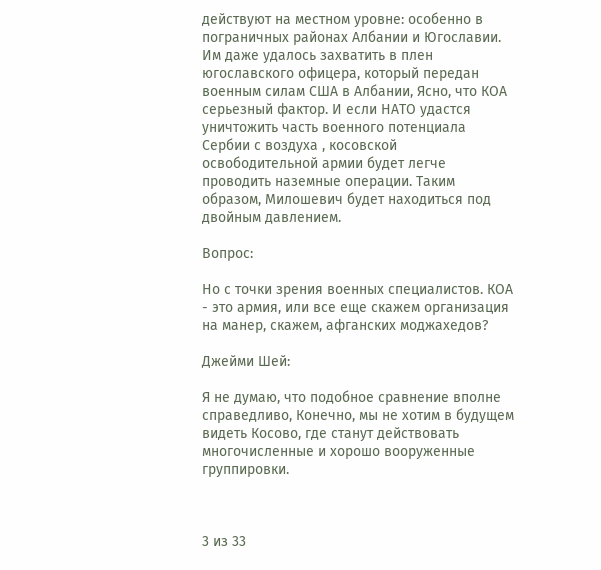действуют на местном уровне: особенно в пограничных районах Албании и Югославии. Им даже удалось захватить в плен югославского офицера, который передан военным силам США в Албании, Ясно, что КОА серьезный фактор. И если HАТО удастся уничтожить часть военного потенциала Сербии с воздуха , косовской освободительной армии будет легче проводить наземные операции. Таким образом, Милошевич будет находиться под двойным давлением.

Вопрос:

Hо с точки зрения военных специалистов. КОА - это армия, или все еще скажем организация на манер, скажем, афганских моджахедов?

Джейми Шей:

Я не думаю, что подобное сравнение вполне справедливо, Конечно, мы не хотим в будущем видеть Косово, где станут действовать многочисленные и хорошо вооруженные группировки.



3 из 33